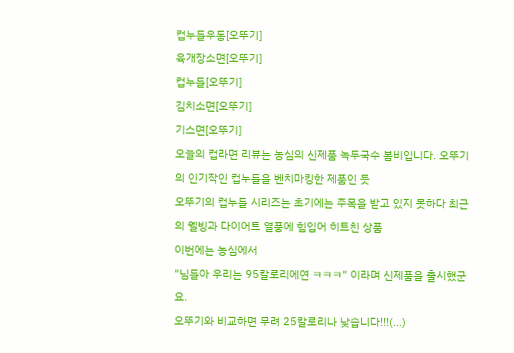컵누들우동[오뚜기]
육개장소면[오뚜기]
컵누들[오뚜기]
김치소면[오뚜기]
기스면[오뚜기]
오늘의 컵라면 리뷰는 농심의 신제품 녹두국수 봄비입니다. 오뚜기의 인기작인 컵누들을 벤치마킹한 제품인 듯
오뚜기의 컵누들 시리즈는 초기에는 주목을 받고 있지 못하다 최근의 웰빙과 다이어트 열풍에 힘입어 히트친 상품
이번에는 농심에서
"님들아 우리는 95칼로리에연 ㅋㅋㅋ" 이라며 신제품을 출시했군요.
오뚜기와 비교하면 무려 25칼로리나 낮습니다!!!(...)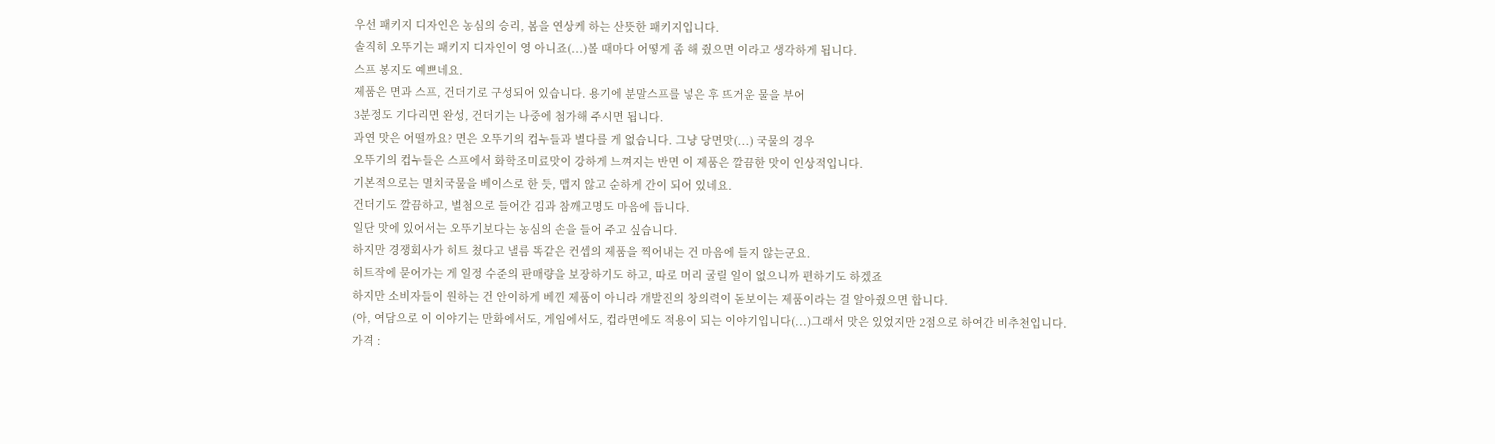우선 패키지 디자인은 농심의 승리, 봄을 연상케 하는 산뜻한 패키지입니다.
솔직히 오뚜기는 패키지 디자인이 영 아니죠(...)볼 때마다 어떻게 좀 해 줬으면 이라고 생각하게 됩니다.
스프 봉지도 예쁘네요.
제품은 면과 스프, 건더기로 구성되어 있습니다. 용기에 분말스프를 넣은 후 뜨거운 물을 부어
3분정도 기다리면 완성, 건더기는 나중에 첨가해 주시면 됩니다.
과연 맛은 어떨까요? 면은 오뚜기의 컵누들과 별다를 게 없습니다. 그냥 당면맛(...) 국물의 경우
오뚜기의 컵누들은 스프에서 화학조미료맛이 강하게 느껴지는 반면 이 제품은 깔끔한 맛이 인상적입니다.
기본적으로는 멸치국물을 베이스로 한 듯, 맵지 않고 순하게 간이 되어 있네요.
건더기도 깔끔하고, 별첨으로 들어간 김과 참깨고명도 마음에 듭니다.
일단 맛에 있어서는 오뚜기보다는 농심의 손을 들어 주고 싶습니다.
하지만 경쟁회사가 히트 쳤다고 낼름 똑같은 컨셉의 제품을 찍어내는 건 마음에 들지 않는군요.
히트작에 묻어가는 게 일정 수준의 판매량을 보장하기도 하고, 따로 머리 굴릴 일이 없으니까 편하기도 하겠죠
하지만 소비자들이 원하는 건 안이하게 베낀 제품이 아니라 개발진의 창의력이 돋보이는 제품이라는 걸 알아줬으면 합니다.
(아, 여담으로 이 이야기는 만화에서도, 게임에서도, 컵라면에도 적용이 되는 이야기입니다(...)그래서 맛은 있었지만 2점으로 하여간 비추천입니다.
가격 :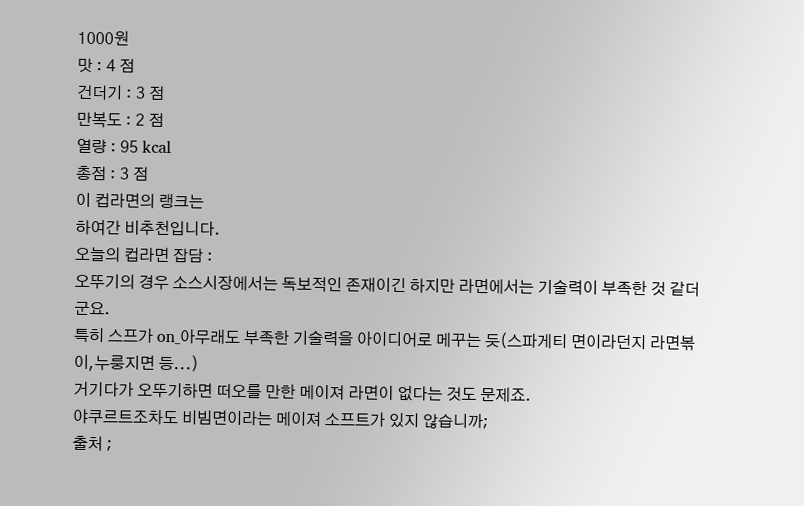1000원
맛 : 4 점
건더기 : 3 점
만복도 : 2 점
열량 : 95 kcal
총점 : 3 점
이 컵라면의 랭크는
하여간 비추천입니다.
오늘의 컵라면 잡담 :
오뚜기의 경우 소스시장에서는 독보적인 존재이긴 하지만 라면에서는 기술력이 부족한 것 같더군요.
특히 스프가 on_아무래도 부족한 기술력을 아이디어로 메꾸는 듯(스파게티 면이라던지 라면볶이,누룽지면 등...)
거기다가 오뚜기하면 떠오를 만한 메이져 라면이 없다는 것도 문제죠.
야쿠르트조차도 비빔면이라는 메이져 소프트가 있지 않습니까;
출처 ;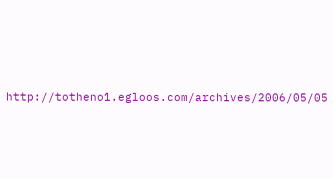http://totheno1.egloos.com/archives/2006/05/05